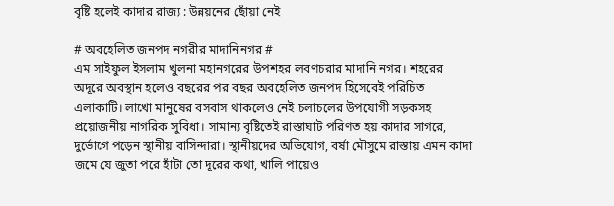বৃষ্টি হলেই কাদার রাজ্য : উন্নয়নের ছোঁয়া নেই

# অবহেলিত জনপদ নগরীর মাদানিনগর #
এম সাইফুল ইসলাম খুলনা মহানগরের উপশহর লবণচরার মাদানি নগর। শহরের অদূরে অবস্থান হলেও বছরের পর বছর অবহেলিত জনপদ হিসেবেই পরিচিত এলাকাটি। লাখো মানুষের বসবাস থাকলেও নেই চলাচলের উপযোগী সড়কসহ প্রয়োজনীয় নাগরিক সুবিধা। সামান্য বৃষ্টিতেই রাস্তাঘাট পরিণত হয় কাদার সাগরে, দুর্ভোগে পড়েন স্থানীয় বাসিন্দারা। স্থানীয়দের অভিযোগ, বর্ষা মৌসুমে রাস্তায় এমন কাদা জমে যে জুতা পরে হাঁটা তো দূরের কথা, খালি পায়েও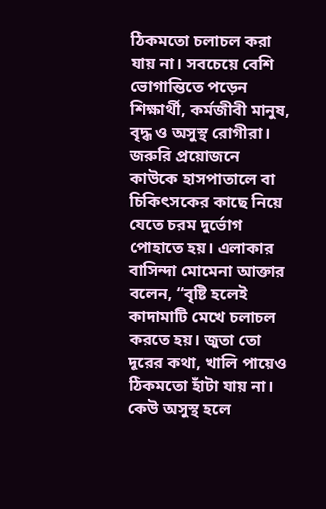ঠিকমতো চলাচল করা যায় না। সবচেয়ে বেশি ভোগান্তিতে পড়েন শিক্ষার্থী, কর্মজীবী মানুষ, বৃদ্ধ ও অসুস্থ রোগীরা। জরুরি প্রয়োজনে কাউকে হাসপাতালে বা চিকিৎসকের কাছে নিয়ে যেতে চরম দুর্ভোগ পোহাতে হয়। এলাকার বাসিন্দা মোমেনা আক্তার বলেন, “বৃষ্টি হলেই কাদামাটি মেখে চলাচল করতে হয়। জুতা তো দূরের কথা, খালি পায়েও ঠিকমতো হাঁটা যায় না। কেউ অসুস্থ হলে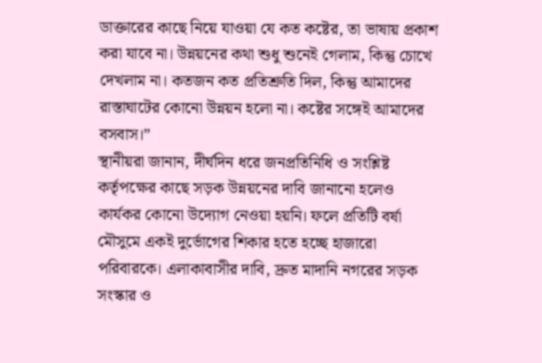ডাক্তারের কাছে নিয়ে যাওয়া যে কত কষ্টের, তা ভাষায় প্রকাশ করা যাবে না। উন্নয়নের কথা শুধু শুনেই গেলাম, কিন্তু চোখে দেখলাম না। কতজন কত প্রতিশ্রুতি দিল, কিন্তু আমাদের রাস্তাঘাটের কোনো উন্নয়ন হলো না। কষ্টের সঙ্গেই আমাদের বসবাস।”
স্থানীয়রা জানান, দীর্ঘদিন ধরে জনপ্রতিনিধি ও সংশ্লিষ্ট কর্তৃপক্ষের কাছে সড়ক উন্নয়নের দাবি জানানো হলেও কার্যকর কোনো উদ্যোগ নেওয়া হয়নি। ফলে প্রতিটি বর্ষা মৌসুমে একই দুর্ভোগের শিকার হতে হচ্ছে হাজারো পরিবারকে। এলাকাবাসীর দাবি, দ্রুত মাদানি নগরের সড়ক সংস্কার ও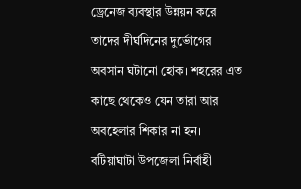ড্রেনেজ ব্যবস্থার উন্নয়ন করে তাদের দীর্ঘদিনের দুর্ভোগের অবসান ঘটানো হোক। শহরের এত কাছে থেকেও যেন তারা আর অবহেলার শিকার না হন। বটিয়াঘাটা উপজেলা নির্বাহী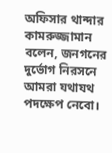অফিসার থান্দার কামরুজ্জামান বলেন, জনগনের দুর্ভোগ নিরসনে আমরা যথাযথ পদক্ষেপ নেবো।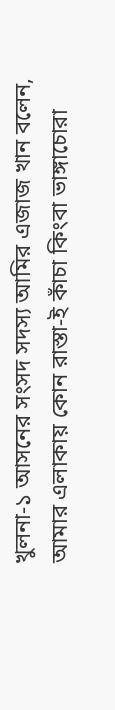খুলনা-১ আসনের সংসদ সদস্য আমির এজাজ খান বলেন, আমার এলাকায় কোন রাস্তা-ই কাঁচা কিংবা ভাঙ্গাচোরা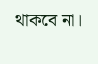থাকবে না।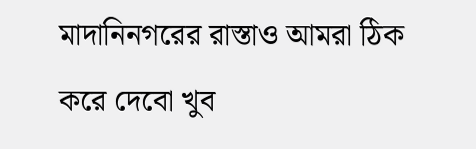মাদানিনগরের রাস্তাও আমরা ঠিক করে দেবো খুব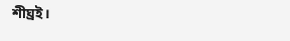শীঘ্রই।